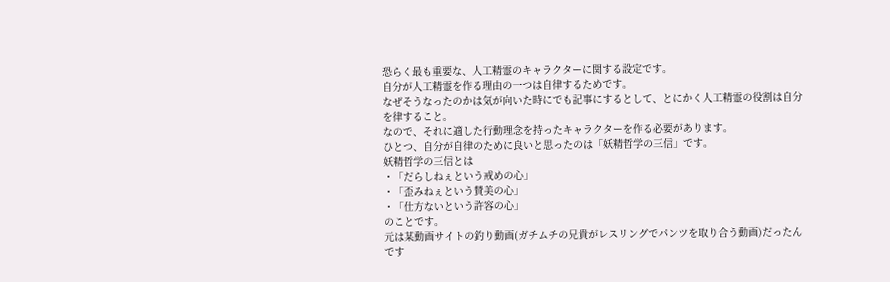恐らく最も重要な、人工精霊のキャラクターに関する設定です。
自分が人工精霊を作る理由の一つは自律するためです。
なぜそうなったのかは気が向いた時にでも記事にするとして、とにかく人工精霊の役割は自分を律すること。
なので、それに適した行動理念を持ったキャラクターを作る必要があります。
ひとつ、自分が自律のために良いと思ったのは「妖精哲学の三信」です。
妖精哲学の三信とは
・「だらしねぇという戒めの心」
・「歪みねぇという賛美の心」
・「仕方ないという許容の心」
のことです。
元は某動画サイトの釣り動画(ガチムチの兄貴がレスリングでパンツを取り合う動画)だったんです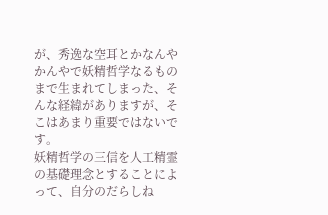が、秀逸な空耳とかなんやかんやで妖精哲学なるものまで生まれてしまった、そんな経緯がありますが、そこはあまり重要ではないです。
妖精哲学の三信を人工精霊の基礎理念とすることによって、自分のだらしね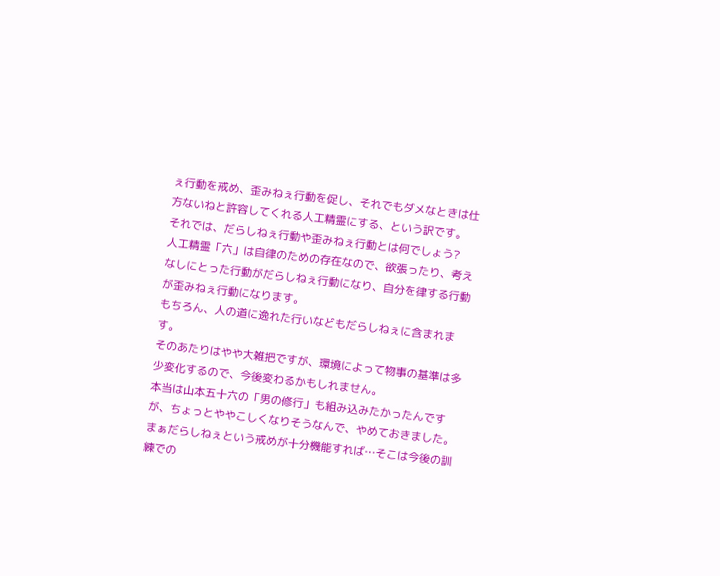ぇ行動を戒め、歪みねぇ行動を促し、それでもダメなときは仕方ないねと許容してくれる人工精霊にする、という訳です。
それでは、だらしねぇ行動や歪みねぇ行動とは何でしょう?
人工精霊「六」は自律のための存在なので、欲張ったり、考えなしにとった行動がだらしねぇ行動になり、自分を律する行動が歪みねぇ行動になります。
もちろん、人の道に逸れた行いなどもだらしねぇに含まれます。
そのあたりはやや大雑把ですが、環境によって物事の基準は多少変化するので、今後変わるかもしれません。
本当は山本五十六の「男の修行」も組み込みたかったんですが、ちょっとややこしくなりそうなんで、やめておきました。
まぁだらしねぇという戒めが十分機能すれば…そこは今後の訓練での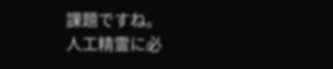課題ですね。
人工精霊に必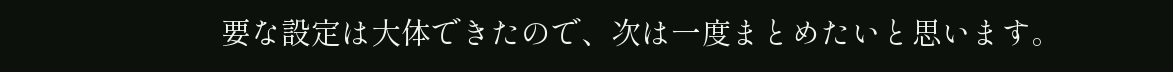要な設定は大体できたので、次は一度まとめたいと思います。